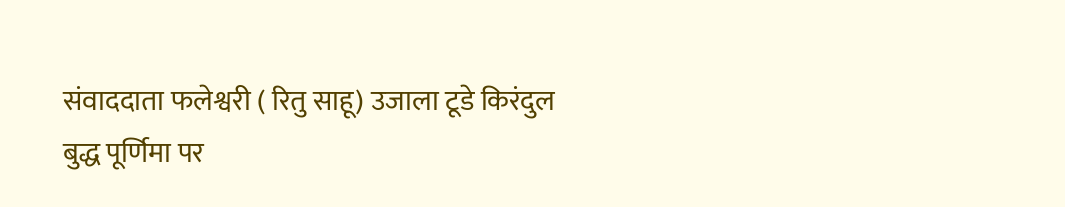संवाददाता फलेश्वरी ( रितु साहू) उजाला टूडे किरंदुल
बुद्ध पूर्णिमा पर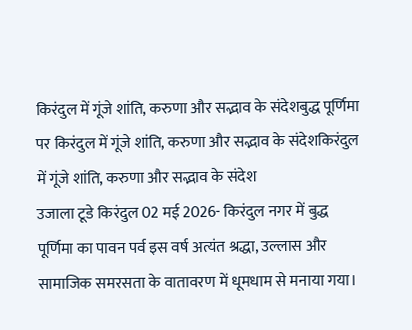किरंदुल में गूंजे शांति, करुणा और सद्भाव के संदेशबुद्ध पूर्णिमा पर किरंदुल में गूंजे शांति, करुणा और सद्भाव के संदेशकिरंदुल में गूंजे शांति, करुणा और सद्भाव के संदेश
उजाला टूडे किरंदुल 02 मई 2026- किरंदुल नगर में बुद्ध पूर्णिमा का पावन पर्व इस वर्ष अत्यंत श्रद्धा, उल्लास और सामाजिक समरसता के वातावरण में धूमधाम से मनाया गया।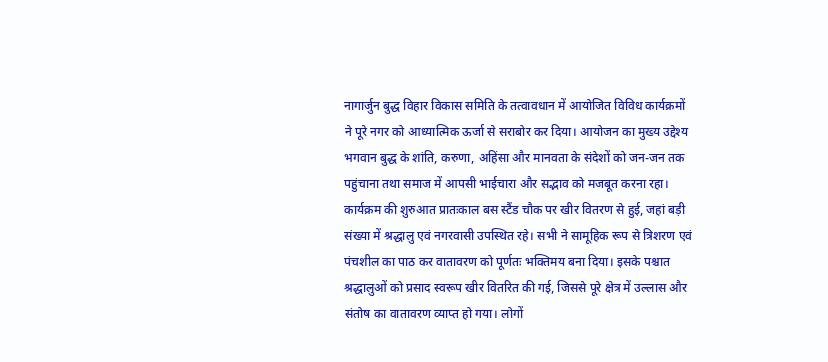नागार्जुन बुद्ध विहार विकास समिति के तत्वावधान में आयोजित विविध कार्यक्रमों ने पूरे नगर को आध्यात्मिक ऊर्जा से सराबोर कर दिया। आयोजन का मुख्य उद्देश्य भगवान बुद्ध के शांति, करुणा, अहिंसा और मानवता के संदेशों को जन-जन तक पहुंचाना तथा समाज में आपसी भाईचारा और सद्भाव को मजबूत करना रहा।
कार्यक्रम की शुरुआत प्रातःकाल बस स्टैंड चौक पर खीर वितरण से हुई, जहां बड़ी संख्या में श्रद्धालु एवं नगरवासी उपस्थित रहे। सभी ने सामूहिक रूप से त्रिशरण एवं पंचशील का पाठ कर वातावरण को पूर्णतः भक्तिमय बना दिया। इसके पश्चात श्रद्धालुओं को प्रसाद स्वरूप खीर वितरित की गई, जिससे पूरे क्षेत्र में उल्लास और संतोष का वातावरण व्याप्त हो गया। लोगों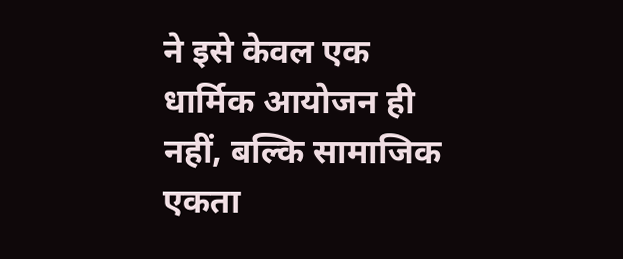ने इसे केवल एक धार्मिक आयोजन ही नहीं, बल्कि सामाजिक एकता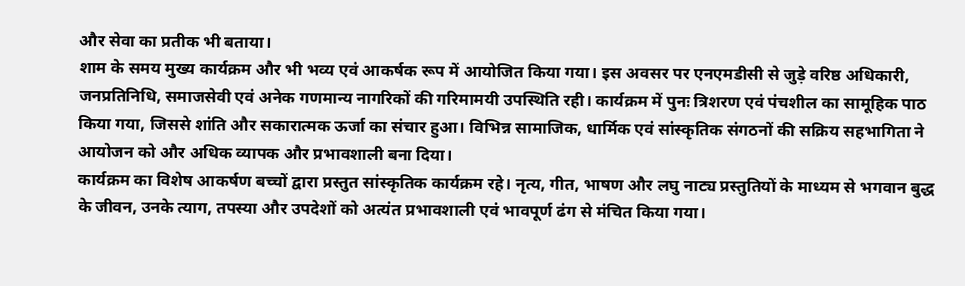और सेवा का प्रतीक भी बताया।
शाम के समय मुख्य कार्यक्रम और भी भव्य एवं आकर्षक रूप में आयोजित किया गया। इस अवसर पर एनएमडीसी से जुड़े वरिष्ठ अधिकारी, जनप्रतिनिधि, समाजसेवी एवं अनेक गणमान्य नागरिकों की गरिमामयी उपस्थिति रही। कार्यक्रम में पुनः त्रिशरण एवं पंचशील का सामूहिक पाठ किया गया, जिससे शांति और सकारात्मक ऊर्जा का संचार हुआ। विभिन्न सामाजिक, धार्मिक एवं सांस्कृतिक संगठनों की सक्रिय सहभागिता ने आयोजन को और अधिक व्यापक और प्रभावशाली बना दिया।
कार्यक्रम का विशेष आकर्षण बच्चों द्वारा प्रस्तुत सांस्कृतिक कार्यक्रम रहे। नृत्य, गीत, भाषण और लघु नाट्य प्रस्तुतियों के माध्यम से भगवान बुद्ध के जीवन, उनके त्याग, तपस्या और उपदेशों को अत्यंत प्रभावशाली एवं भावपूर्ण ढंग से मंचित किया गया।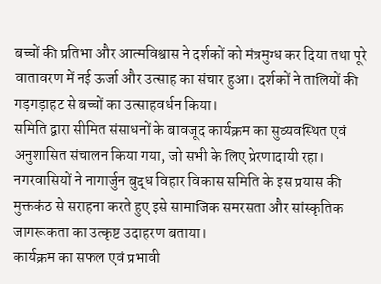बच्चों की प्रतिभा और आत्मविश्वास ने दर्शकों को मंत्रमुग्ध कर दिया तथा पूरे वातावरण में नई ऊर्जा और उत्साह का संचार हुआ। दर्शकों ने तालियों की गड़गड़ाहट से बच्चों का उत्साहवर्धन किया।
समिति द्वारा सीमित संसाधनों के बावजूद कार्यक्रम का सुव्यवस्थित एवं अनुशासित संचालन किया गया, जो सभी के लिए प्रेरणादायी रहा। नगरवासियों ने नागार्जुन बुद्ध विहार विकास समिति के इस प्रयास की मुक्तकंठ से सराहना करते हुए इसे सामाजिक समरसता और सांस्कृतिक जागरूकता का उत्कृष्ट उदाहरण बताया।
कार्यक्रम का सफल एवं प्रभावी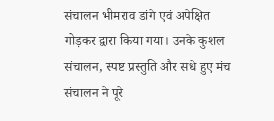संचालन भीमराव डांगे एवं अपेक्षित गोड़कर द्वारा किया गया। उनके कुशल संचालन, स्पष्ट प्रस्तुति और सधे हुए मंच संचालन ने पूरे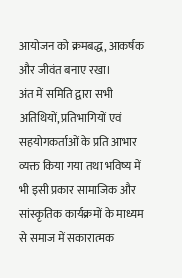आयोजन को क्रमबद्ध, आकर्षक और जीवंत बनाए रखा।
अंत में समिति द्वारा सभी अतिथियों, प्रतिभागियों एवं सहयोगकर्ताओं के प्रति आभार व्यक्त किया गया तथा भविष्य में भी इसी प्रकार सामाजिक और सांस्कृतिक कार्यक्रमों के माध्यम से समाज में सकारात्मक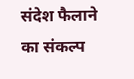संदेश फैलाने का संकल्प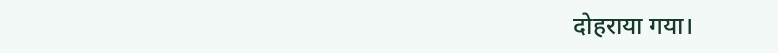दोहराया गया।